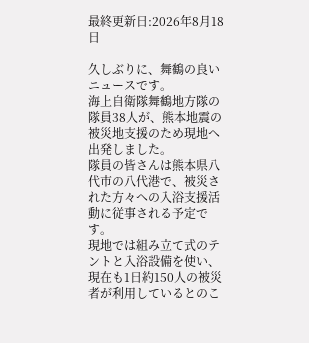最終更新日:2026年8月18日

久しぶりに、舞鶴の良いニュースです。
海上自衛隊舞鶴地方隊の隊員38人が、熊本地震の被災地支援のため現地へ出発しました。
隊員の皆さんは熊本県八代市の八代港で、被災された方々への入浴支援活動に従事される予定です。
現地では組み立て式のテントと入浴設備を使い、現在も1日約150人の被災者が利用しているとのこ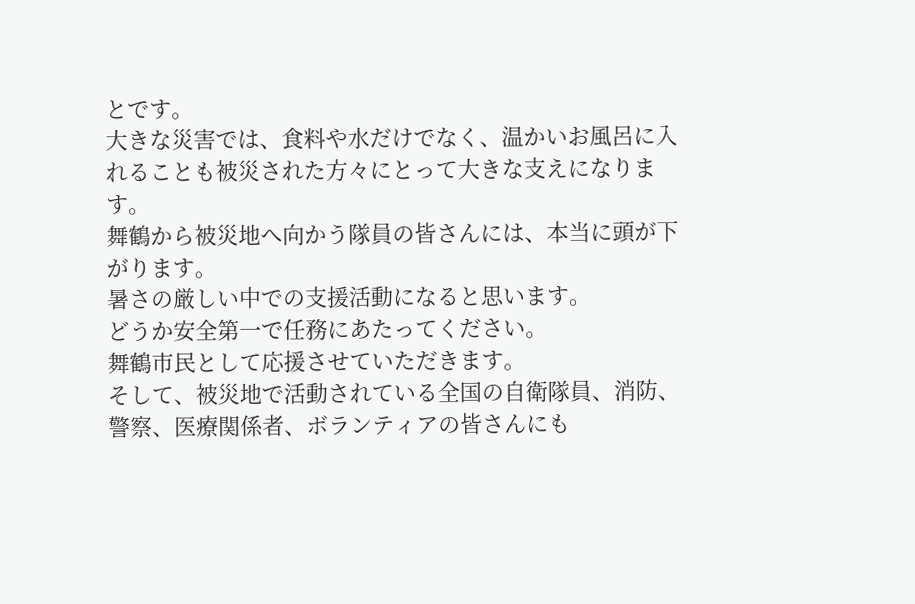とです。
大きな災害では、食料や水だけでなく、温かいお風呂に入れることも被災された方々にとって大きな支えになります。
舞鶴から被災地へ向かう隊員の皆さんには、本当に頭が下がります。
暑さの厳しい中での支援活動になると思います。
どうか安全第一で任務にあたってください。
舞鶴市民として応援させていただきます。
そして、被災地で活動されている全国の自衛隊員、消防、警察、医療関係者、ボランティアの皆さんにも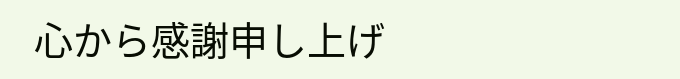心から感謝申し上げ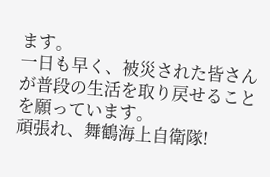ます。
一日も早く、被災された皆さんが普段の生活を取り戻せることを願っています。
頑張れ、舞鶴海上自衛隊!